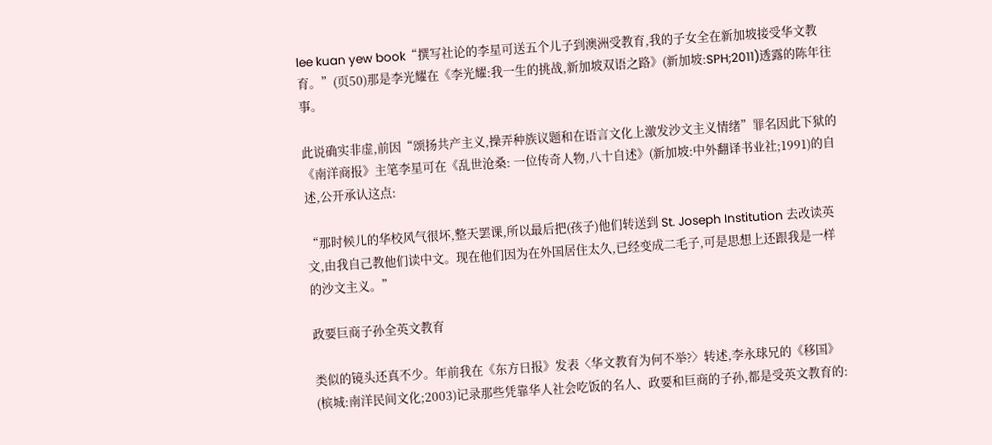lee kuan yew book“撰写社论的李星可送五个儿子到澳洲受教育,我的子女全在新加坡接受华文教育。”(页50)那是李光耀在《李光耀:我一生的挑战,新加坡双语之路》(新加坡:SPH;2011)透露的陈年往事。

此说确实非虚,前因“颂扬共产主义,操弄种族议题和在语言文化上激发沙文主义情绪”罪名因此下狱的《南洋商报》主笔李星可在《乱世沧桑: 一位传奇人物,八十自述》(新加坡:中外翻译书业社;1991)的自述,公开承认这点:

“那时候儿的华校风气很坏,整天罢课,所以最后把(孩子)他们转送到 St. Joseph Institution 去改读英文,由我自己教他们读中文。现在他们因为在外国居住太久,已经变成二毛子,可是思想上还跟我是一样的沙文主义。”

政要巨商子孙全英文教育

类似的镜头还真不少。年前我在《东方日报》发表〈华文教育为何不举?〉转述,李永球兄的《移国》(槟城:南洋民间文化;2003)记录那些凭靠华人社会吃饭的名人、政要和巨商的子孙,都是受英文教育的: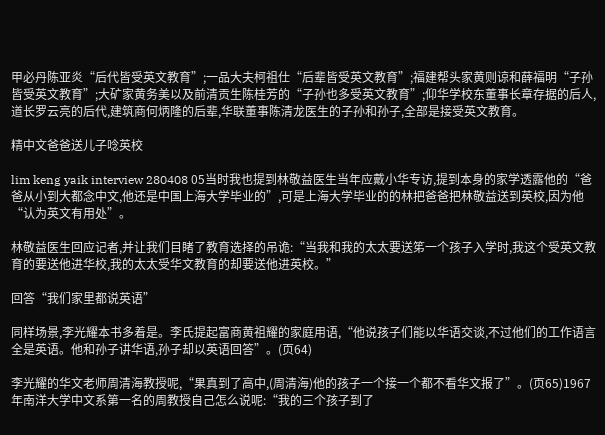甲必丹陈亚炎“后代皆受英文教育”;一品大夫柯祖仕“后辈皆受英文教育”;福建帮头家黄则谅和薛福明“子孙皆受英文教育”;大矿家黄务美以及前清贡生陈桂芳的“子孙也多受英文教育”;仰华学校东董事长章存据的后人,道长罗云亮的后代,建筑商何炳隆的后辈,华联董事陈清龙医生的子孙和孙子,全部是接受英文教育。

精中文爸爸送儿子唸英校

lim keng yaik interview 280408 05当时我也提到林敬益医生当年应戴小华专访,提到本身的家学透露他的“爸爸从小到大都念中文,他还是中国上海大学毕业的”,可是上海大学毕业的的林把爸爸把林敬益送到英校,因为他“认为英文有用处”。

林敬益医生回应记者,并让我们目睹了教育选择的吊诡:“当我和我的太太要送笫一个孩子入学时,我这个受英文教育的要送他进华校,我的太太受华文教育的却要送他进英校。”

回答“我们家里都说英语”

同样场景,李光耀本书多着是。李氏提起富商黄祖耀的家庭用语,“他说孩子们能以华语交谈,不过他们的工作语言全是英语。他和孙子讲华语,孙子却以英语回答”。(页64)

李光耀的华文老师周清海教授呢,“果真到了高中,(周清海)他的孩子一个接一个都不看华文报了”。(页65)1967年南洋大学中文系第一名的周教授自己怎么说呢:“我的三个孩子到了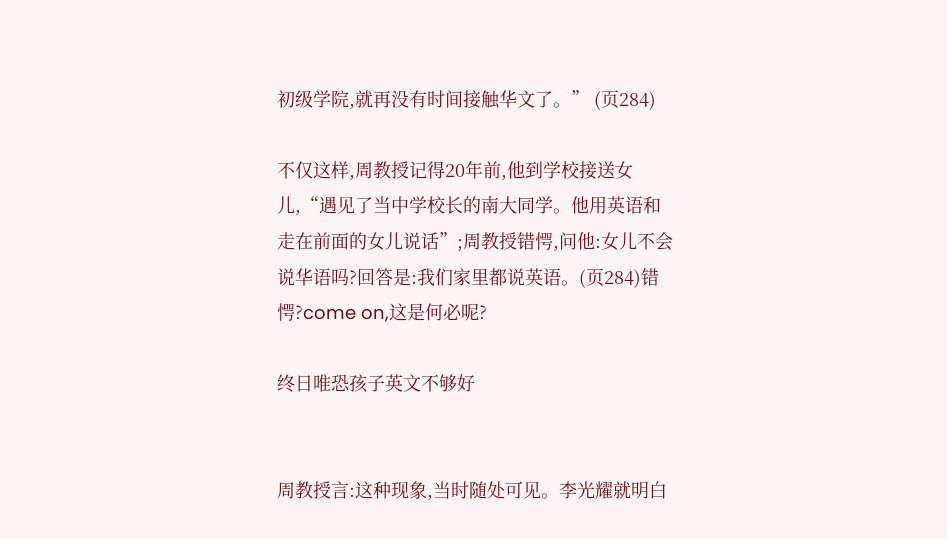初级学院,就再没有时间接触华文了。” (页284)

不仅这样,周教授记得20年前,他到学校接送女儿,“遇见了当中学校长的南大同学。他用英语和走在前面的女儿说话”;周教授错愕,问他:女儿不会说华语吗?回答是:我们家里都说英语。(页284)错愕?come on,这是何必呢?

终日唯恐孩子英文不够好


周教授言:这种现象,当时随处可见。李光耀就明白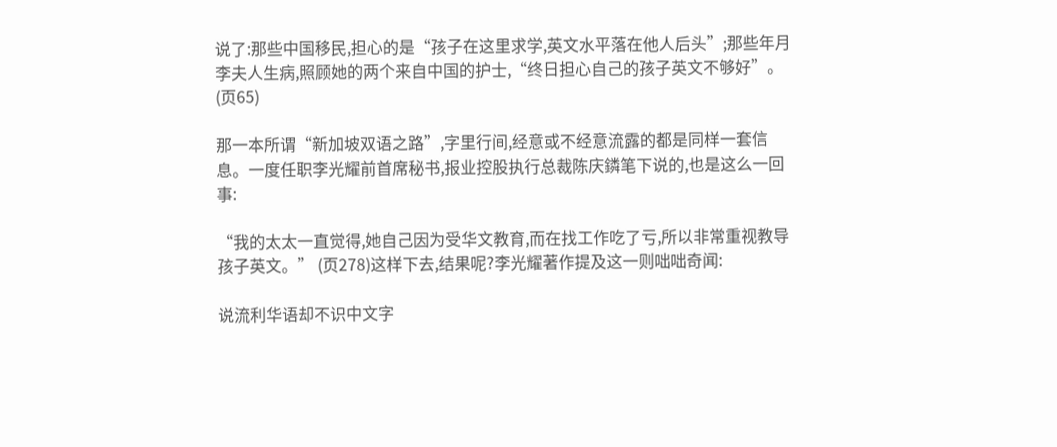说了:那些中国移民,担心的是“孩子在这里求学,英文水平落在他人后头”;那些年月李夫人生病,照顾她的两个来自中国的护士,“终日担心自己的孩子英文不够好”。(页65)

那一本所谓“新加坡双语之路”,字里行间,经意或不经意流露的都是同样一套信息。一度任职李光耀前首席秘书,报业控股执行总裁陈庆鏻笔下说的,也是这么一回事:

“我的太太一直觉得,她自己因为受华文教育,而在找工作吃了亏,所以非常重视教导孩子英文。” (页278)这样下去,结果呢?李光耀著作提及这一则咄咄奇闻:

说流利华语却不识中文字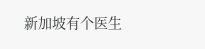新加坡有个医生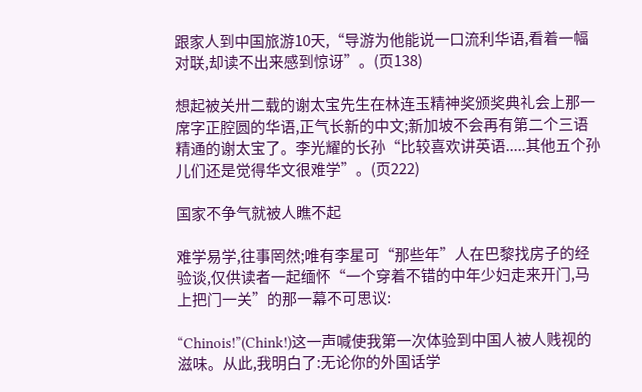跟家人到中国旅游10天,“导游为他能说一口流利华语,看着一幅对联,却读不出来感到惊讶”。(页138)

想起被关卅二载的谢太宝先生在林连玉精神奖颁奖典礼会上那一席字正腔圆的华语,正气长新的中文;新加坡不会再有第二个三语精通的谢太宝了。李光耀的长孙“比较喜欢讲英语.....其他五个孙儿们还是觉得华文很难学”。(页222)

国家不争气就被人瞧不起

难学易学,往事罔然;唯有李星可“那些年”人在巴黎找房子的经验谈,仅供读者一起缅怀“一个穿着不错的中年少妇走来开门,马上把门一关”的那一幕不可思议:

“Chinois!”(Chink!)这一声喊使我第一次体验到中国人被人贱视的滋味。从此,我明白了:无论你的外国话学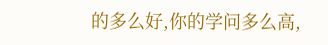的多么好,你的学问多么高,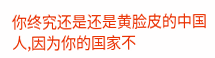你终究还是还是黄脸皮的中国人,因为你的国家不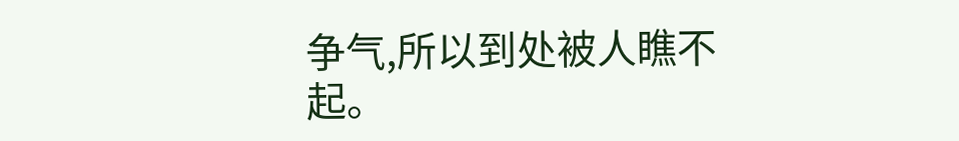争气,所以到处被人瞧不起。